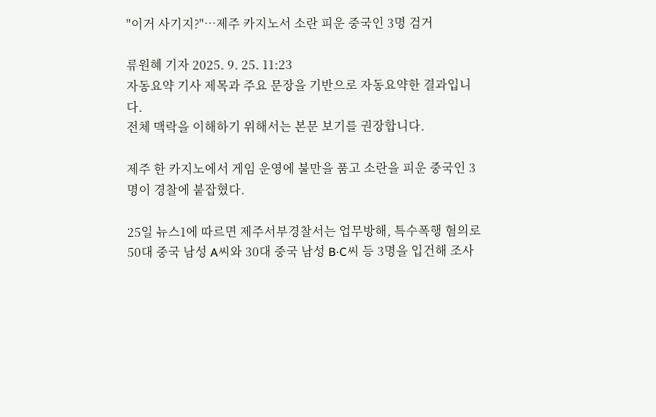"이거 사기지?"…제주 카지노서 소란 피운 중국인 3명 검거

류원혜 기자 2025. 9. 25. 11:23
자동요약 기사 제목과 주요 문장을 기반으로 자동요약한 결과입니다.
전체 맥락을 이해하기 위해서는 본문 보기를 권장합니다.

제주 한 카지노에서 게임 운영에 불만을 품고 소란을 피운 중국인 3명이 경찰에 붙잡혔다.

25일 뉴스1에 따르면 제주서부경찰서는 업무방해, 특수폭행 혐의로 50대 중국 남성 A씨와 30대 중국 남성 B·C씨 등 3명을 입건해 조사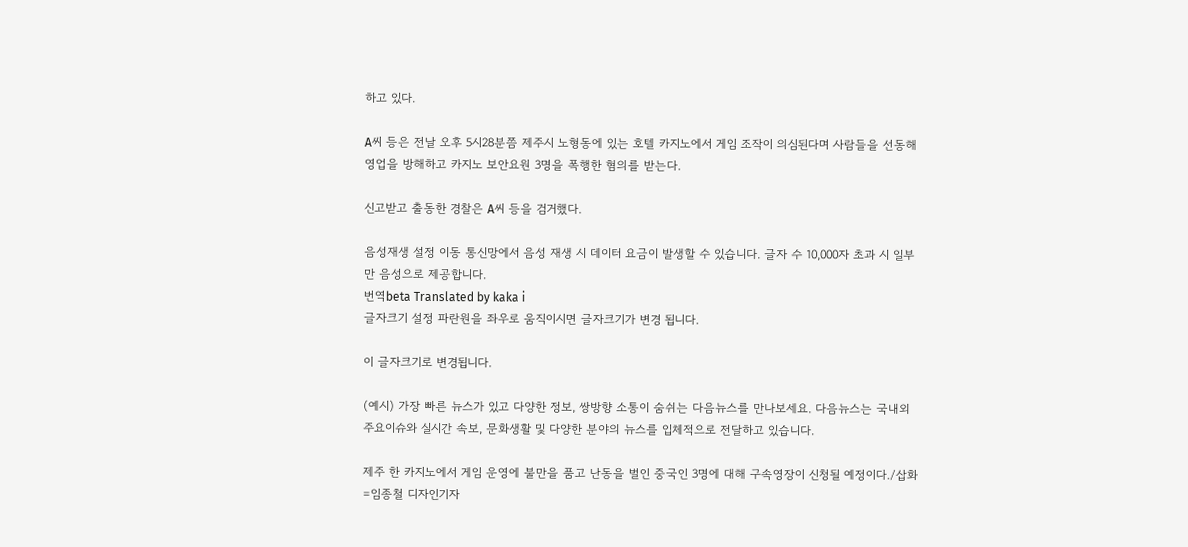하고 있다.

A씨 등은 전날 오후 5시28분쯤 제주시 노형동에 있는 호텔 카지노에서 게임 조작이 의심된다며 사람들을 선동해 영업을 방해하고 카지노 보안요원 3명을 폭행한 혐의를 받는다.

신고받고 출동한 경찰은 A씨 등을 검거했다.

음성재생 설정 이동 통신망에서 음성 재생 시 데이터 요금이 발생할 수 있습니다. 글자 수 10,000자 초과 시 일부만 음성으로 제공합니다.
번역beta Translated by kaka i
글자크기 설정 파란원을 좌우로 움직이시면 글자크기가 변경 됩니다.

이 글자크기로 변경됩니다.

(예시) 가장 빠른 뉴스가 있고 다양한 정보, 쌍방향 소통이 숨쉬는 다음뉴스를 만나보세요. 다음뉴스는 국내외 주요이슈와 실시간 속보, 문화생활 및 다양한 분야의 뉴스를 입체적으로 전달하고 있습니다.

제주 한 카지노에서 게임 운영에 불만을 품고 난동을 벌인 중국인 3명에 대해 구속영장이 신청될 예정이다./삽화=임종철 디자인기자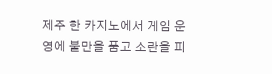제주 한 카지노에서 게임 운영에 불만을 품고 소란을 피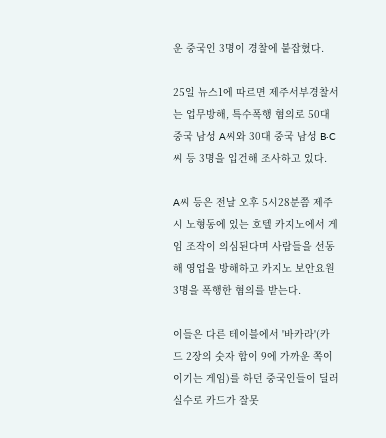운 중국인 3명이 경찰에 붙잡혔다.

25일 뉴스1에 따르면 제주서부경찰서는 업무방해, 특수폭행 혐의로 50대 중국 남성 A씨와 30대 중국 남성 B·C씨 등 3명을 입건해 조사하고 있다.

A씨 등은 전날 오후 5시28분쯤 제주시 노형동에 있는 호텔 카지노에서 게임 조작이 의심된다며 사람들을 선동해 영업을 방해하고 카지노 보안요원 3명을 폭행한 혐의를 받는다.

이들은 다른 테이블에서 '바카라'(카드 2장의 숫자 합이 9에 가까운 쪽이 이기는 게임)를 하던 중국인들이 딜러 실수로 카드가 잘못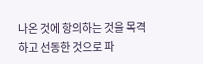나온 것에 항의하는 것을 목격하고 선동한 것으로 파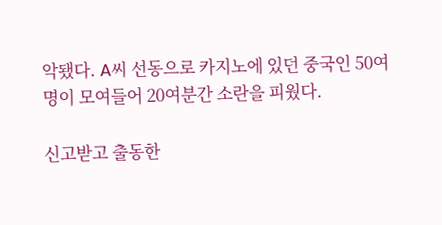악됐다. A씨 선동으로 카지노에 있던 중국인 50여명이 모여들어 20여분간 소란을 피웠다.

신고받고 출동한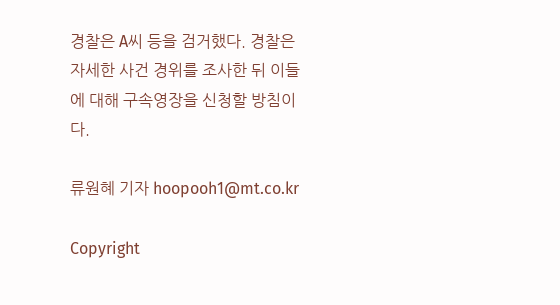경찰은 A씨 등을 검거했다. 경찰은 자세한 사건 경위를 조사한 뒤 이들에 대해 구속영장을 신청할 방침이다.

류원혜 기자 hoopooh1@mt.co.kr

Copyright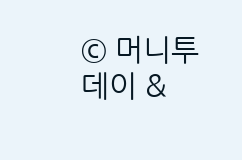© 머니투데이 &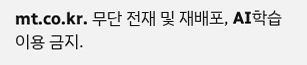mt.co.kr. 무단 전재 및 재배포, AI학습 이용 금지.